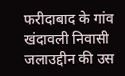फरीदाबाद के गांव खंदावली निवासी जलाउद्दीन की उस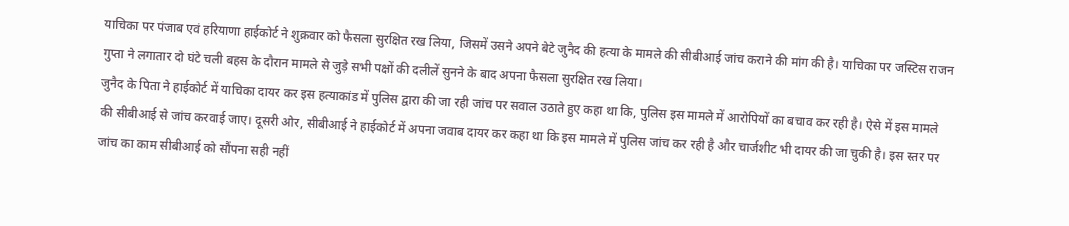याचिका पर पंजाब एवं हरियाणा हाईकोर्ट ने शुक्रवार को फैसला सुरक्षित रख लिया, जिसमें उसने अपने बेटे जुनैद की हत्या के मामले की सीबीआई जांच कराने की मांग की है। याचिका पर जस्टिस राजन गुप्ता ने लगातार दो घंटे चली बहस के दौरान मामले से जुड़े सभी पक्षों की दलीलें सुनने के बाद अपना फैसला सुरक्षित रख लिया।
जुनैद के पिता ने हाईकोर्ट में याचिका दायर कर इस हत्याकांड में पुलिस द्वारा की जा रही जांच पर सवाल उठाते हुए कहा था कि, पुलिस इस मामले में आरोपियों का बचाव कर रही है। ऐसे में इस मामले की सीबीआई से जांच करवाई जाए। दूसरी ओर, सीबीआई ने हाईकोर्ट में अपना जवाब दायर कर कहा था कि इस मामले में पुलिस जांच कर रही है और चार्जशीट भी दायर की जा चुकी है। इस स्तर पर जांच का काम सीबीआई को सौंपना सही नहीं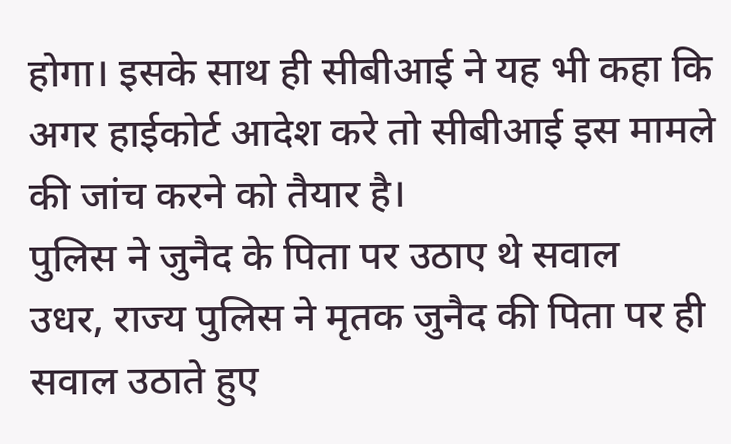होगा। इसके साथ ही सीबीआई ने यह भी कहा कि अगर हाईकोर्ट आदेश करे तो सीबीआई इस मामले की जांच करने को तैयार है।
पुलिस ने जुनैद के पिता पर उठाए थे सवाल
उधर, राज्य पुलिस ने मृतक जुनैद की पिता पर ही सवाल उठाते हुए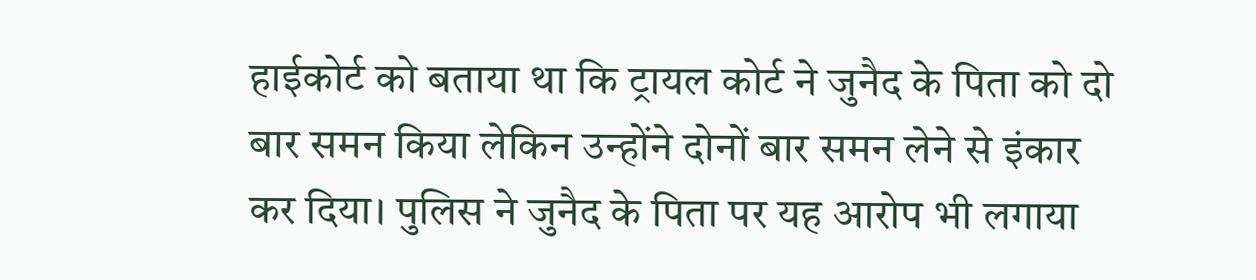हाईकोर्ट को बताया था कि ट्रायल कोर्ट ने जुनैद के पिता को दो बार समन किया लेकिन उन्होंने दोनों बार समन लेने से इंकार कर दिया। पुलिस ने जुनैद के पिता पर यह आरोप भी लगाया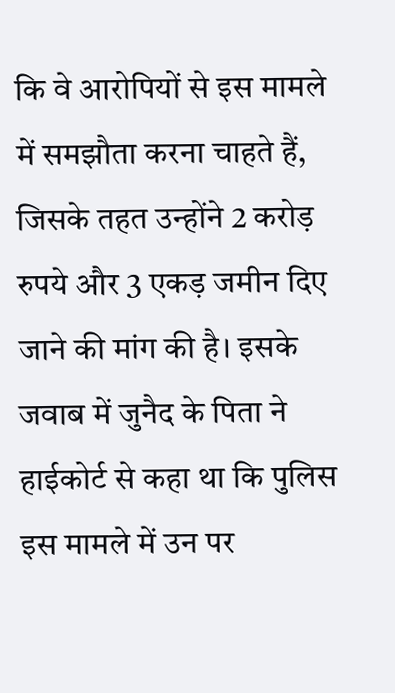कि वे आरोपियों से इस मामले में समझौता करना चाहते हैं, जिसके तहत उन्होंने 2 करोड़ रुपये और 3 एकड़ जमीन दिए जाने की मांग की है। इसके जवाब में जुनैद के पिता ने हाईकोर्ट से कहा था कि पुलिस इस मामले में उन पर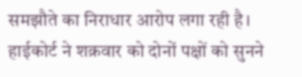समझौते का निराधार आरोप लगा रही है। हाईकोर्ट ने शक्रवार को दोनों पक्षों को सुनने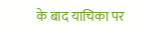के बाद याचिका पर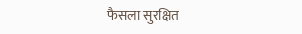फैसला सुरक्षित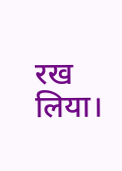रख लिया।